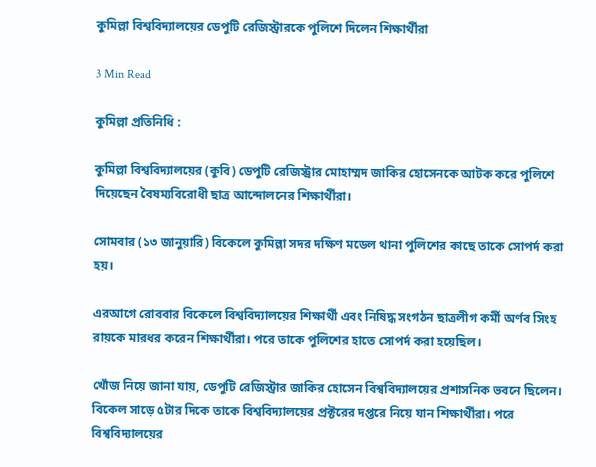কুমিল্লা বিশ্ববিদ্যালয়ের ডেপুটি রেজিস্ট্রারকে পুলিশে দিলেন শিক্ষার্থীরা

3 Min Read

কুমিল্লা প্রতিনিধি :

কুমিল্লা বিশ্ববিদ্যালয়ের (কুবি) ডেপুটি রেজিস্ট্রার মোহাম্মদ জাকির হোসেনকে আটক করে পুলিশে দিয়েছেন বৈষম্যবিরোধী ছাত্র আন্দোলনের শিক্ষার্থীরা।

সোমবার (১৩ জানুয়ারি) বিকেলে কুমিল্লা সদর দক্ষিণ মডেল থানা পুলিশের কাছে তাকে সোপর্দ করা হয়।

এরআগে রোববার বিকেলে বিশ্ববিদ্যালয়ের শিক্ষার্থী এবং নিষিদ্ধ সংগঠন ছাত্রলীগ কর্মী অর্ণব সিংহ রায়কে মারধর করেন শিক্ষার্থীরা। পরে তাকে পুলিশের হাতে সোপর্দ করা হয়েছিল।

খোঁজ নিয়ে জানা যায়, ডেপুটি রেজিস্ট্রার জাকির হোসেন বিশ্ববিদ্যালয়ের প্রশাসনিক ভবনে ছিলেন। বিকেল সাড়ে ৫টার দিকে তাকে বিশ্ববিদ্যালয়ের প্রক্টরের দপ্তরে নিয়ে যান শিক্ষার্থীরা। পরে বিশ্ববিদ্যালয়ের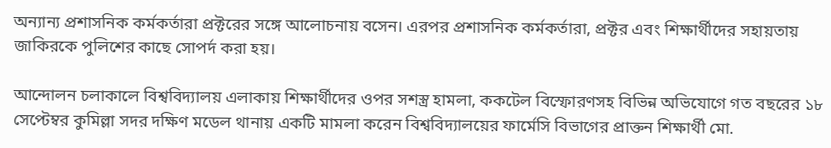অন্যান্য প্রশাসনিক কর্মকর্তারা প্রক্টরের সঙ্গে আলোচনায় বসেন। এরপর প্রশাসনিক কর্মকর্তারা, প্রক্টর এবং শিক্ষার্থীদের সহায়তায় জাকিরকে পুলিশের কাছে সোপর্দ করা হয়।

আন্দোলন চলাকালে বিশ্ববিদ্যালয় এলাকায় শিক্ষার্থীদের ওপর সশস্ত্র হামলা, ককটেল বিস্ফোরণসহ বিভিন্ন অভিযোগে গত বছরের ১৮ সেপ্টেম্বর কুমিল্লা সদর দক্ষিণ মডেল থানায় একটি মামলা করেন বিশ্ববিদ্যালয়ের ফার্মেসি বিভাগের প্রাক্তন শিক্ষার্থী মো.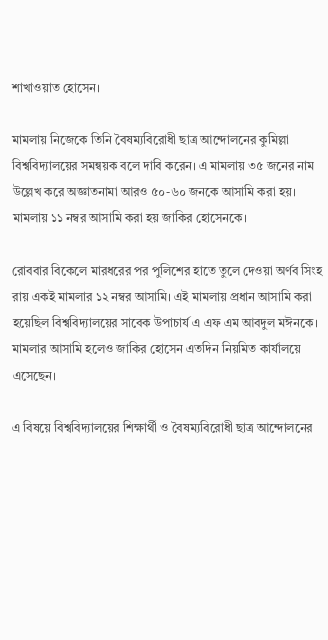শাখাওয়াত হোসেন।

মামলায় নিজেকে তিনি বৈষম্যবিরোধী ছাত্র আন্দোলনের কুমিল্লা বিশ্ববিদ্যালয়ের সমন্বয়ক বলে দাবি করেন। এ মামলায় ৩৫ জনের নাম উল্লেখ করে অজ্ঞাতনামা আরও ৫০-৬০ জনকে আসামি করা হয়। মামলায় ১১ নম্বর আসামি করা হয় জাকির হোসেনকে।

রোববার বিকেলে মারধরের পর পুলিশের হাতে তুলে দেওয়া অর্ণব সিংহ রায় একই মামলার ১২ নম্বর আসামি। এই মামলায় প্রধান আসামি করা হয়েছিল বিশ্ববিদ্যালয়ের সাবেক উপাচার্য এ এফ এম আবদুল মঈনকে। মামলার আসামি হলেও জাকির হোসেন এতদিন নিয়মিত কার্যালয়ে এসেছেন।

এ বিষয়ে বিশ্ববিদ্যালয়ের শিক্ষার্থী ও বৈষম্যবিরোধী ছাত্র আন্দোলনের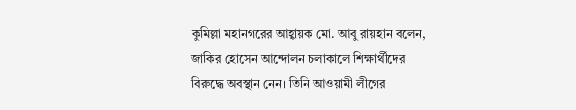কুমিল্লা মহানগরের আহ্বায়ক মো. আবু রায়হান বলেন, জাকির হোসেন আন্দোলন চলাকালে শিক্ষার্থীদের বিরুদ্ধে অবস্থান নেন। তিনি আওয়ামী লীগের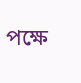পক্ষে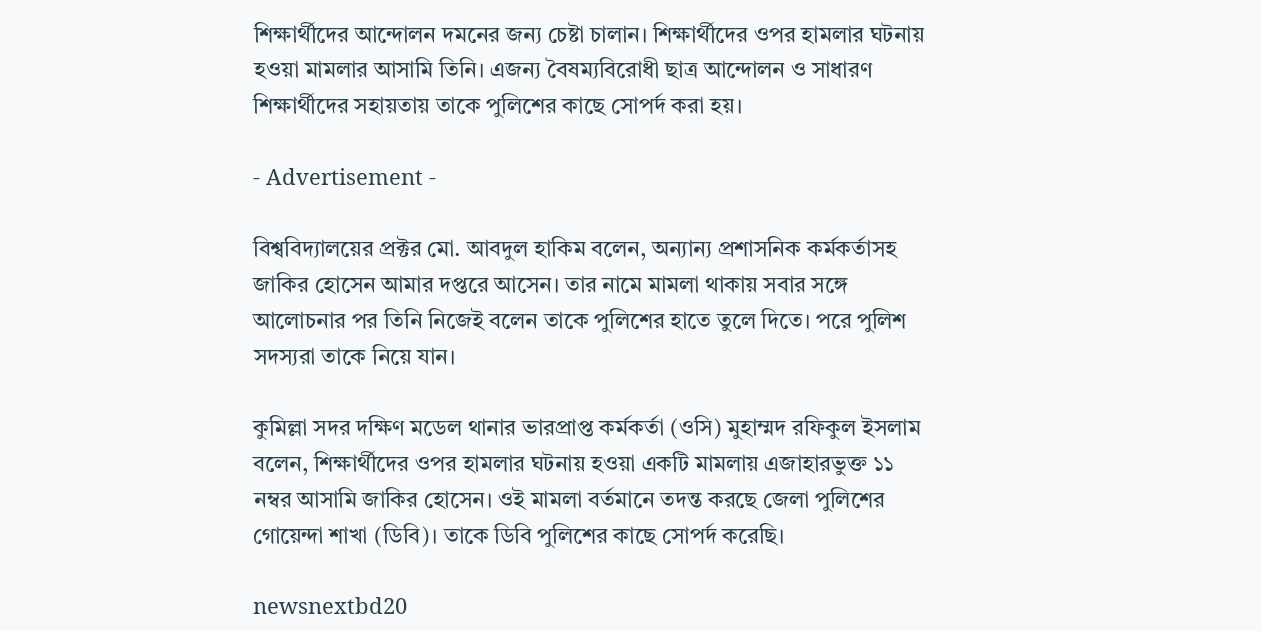শিক্ষার্থীদের আন্দোলন দমনের জন্য চেষ্টা চালান। শিক্ষার্থীদের ওপর হামলার ঘটনায় হওয়া মামলার আসামি তিনি। এজন্য বৈষম্যবিরোধী ছাত্র আন্দোলন ও সাধারণ শিক্ষার্থীদের সহায়তায় তাকে পুলিশের কাছে সোপর্দ করা হয়।

- Advertisement -

বিশ্ববিদ্যালয়ের প্রক্টর মো. আবদুল হাকিম বলেন, অন্যান্য প্রশাসনিক কর্মকর্তাসহ জাকির হোসেন আমার দপ্তরে আসেন। তার নামে মামলা থাকায় সবার সঙ্গে আলোচনার পর তিনি নিজেই বলেন তাকে পুলিশের হাতে তুলে দিতে। পরে পুলিশ সদস্যরা তাকে নিয়ে যান।

কুমিল্লা সদর দক্ষিণ মডেল থানার ভারপ্রাপ্ত কর্মকর্তা (ওসি) মুহাম্মদ রফিকুল ইসলাম বলেন, শিক্ষার্থীদের ওপর হামলার ঘটনায় হওয়া একটি মামলায় এজাহারভুক্ত ১১ নম্বর আসামি জাকির হোসেন। ওই মামলা বর্তমানে তদন্ত করছে জেলা পুলিশের গোয়েন্দা শাখা (ডিবি)। তাকে ডিবি পুলিশের কাছে সোপর্দ করেছি।

newsnextbd20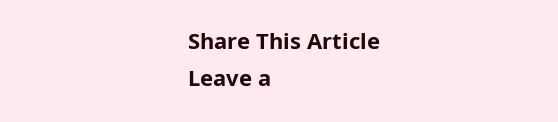Share This Article
Leave a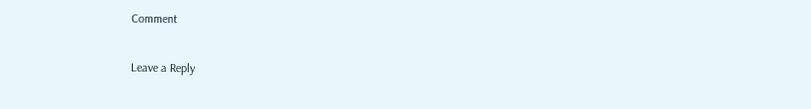Comment

Leave a Reply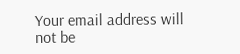Your email address will not be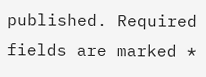published. Required fields are marked *